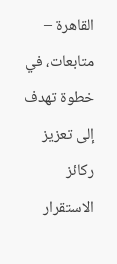القاهرة – متابعات، في خطوة تهدف إلى تعزيز ركائز الاستقرار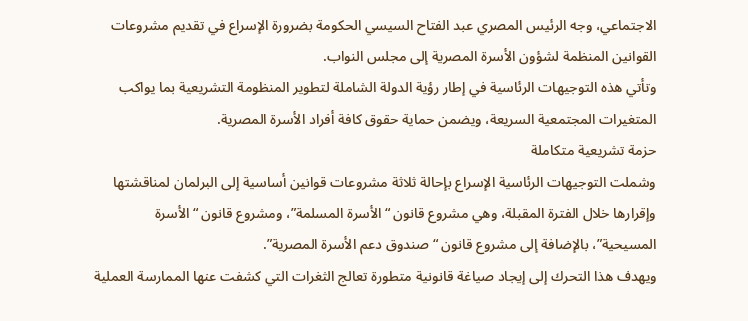الاجتماعي، وجه الرئيس المصري عبد الفتاح السيسي الحكومة بضرورة الإسراع في تقديم مشروعات القوانين المنظمة لشؤون الأسرة المصرية إلى مجلس النواب.
وتأتي هذه التوجيهات الرئاسية في إطار رؤية الدولة الشاملة لتطوير المنظومة التشريعية بما يواكب المتغيرات المجتمعية السريعة، ويضمن حماية حقوق كافة أفراد الأسرة المصرية.
حزمة تشريعية متكاملة
وشملت التوجيهات الرئاسية الإسراع بإحالة ثلاثة مشروعات قوانين أساسية إلى البرلمان لمناقشتها وإقرارها خلال الفترة المقبلة، وهي مشروع قانون “الأسرة المسلمة”، ومشروع قانون “الأسرة المسيحية”، بالإضافة إلى مشروع قانون “صندوق دعم الأسرة المصرية”.
ويهدف هذا التحرك إلى إيجاد صياغة قانونية متطورة تعالج الثغرات التي كشفت عنها الممارسة العملية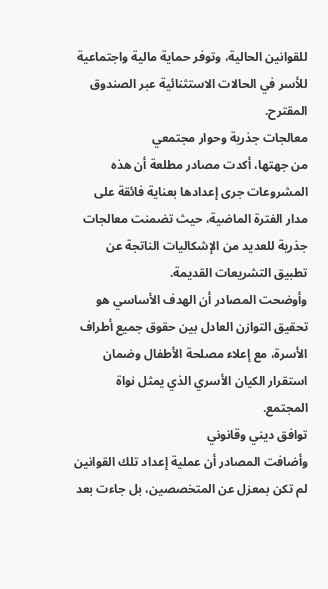للقوانين الحالية، وتوفر حماية مالية واجتماعية للأسر في الحالات الاستثنائية عبر الصندوق المقترح.
معالجات جذرية وحوار مجتمعي
من جهتها، أكدت مصادر مطلعة أن هذه المشروعات جرى إعدادها بعناية فائقة على مدار الفترة الماضية، حيث تضمنت معالجات جذرية للعديد من الإشكاليات الناتجة عن تطبيق التشريعات القديمة.
وأوضحت المصادر أن الهدف الأساسي هو تحقيق التوازن العادل بين حقوق جميع أطراف الأسرة، مع إعلاء مصلحة الأطفال وضمان استقرار الكيان الأسري الذي يمثل نواة المجتمع.
توافق ديني وقانوني
وأضافت المصادر أن عملية إعداد تلك القوانين لم تكن بمعزل عن المتخصصين، بل جاءت بعد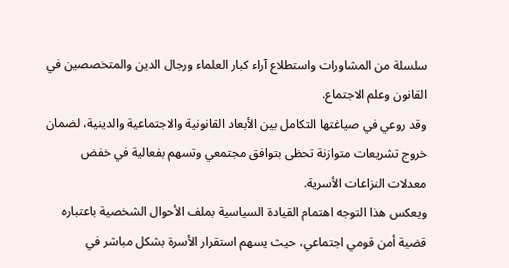سلسلة من المشاورات واستطلاع آراء كبار العلماء ورجال الدين والمتخصصين في القانون وعلم الاجتماع.
وقد روعي في صياغتها التكامل بين الأبعاد القانونية والاجتماعية والدينية، لضمان خروج تشريعات متوازنة تحظى بتوافق مجتمعي وتسهم بفعالية في خفض معدلات النزاعات الأسرية.
ويعكس هذا التوجه اهتمام القيادة السياسية بملف الأحوال الشخصية باعتباره قضية أمن قومي اجتماعي، حيث يسهم استقرار الأسرة بشكل مباشر في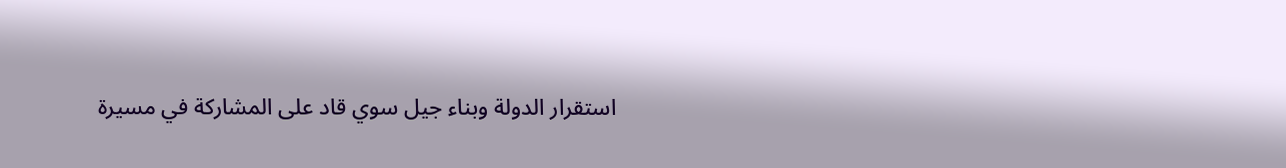استقرار الدولة وبناء جيل سوي قاد على المشاركة في مسيرة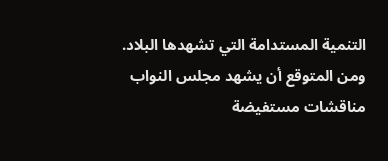التنمية المستدامة التي تشهدها البلاد.
ومن المتوقع أن يشهد مجلس النواب مناقشات مستفيضة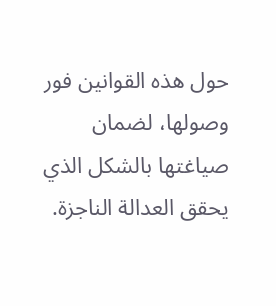حول هذه القوانين فور وصولها، لضمان صياغتها بالشكل الذي يحقق العدالة الناجزة.